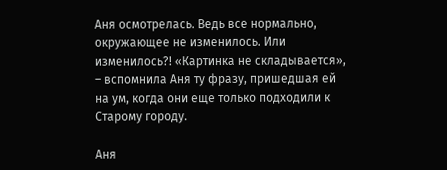Аня осмотрелась. Ведь все нормально, окружающее не изменилось. Или изменилось?! «Картинка не складывается», – вспомнила Аня ту фразу, пришедшая ей на ум, когда они еще только подходили к Старому городу.

Аня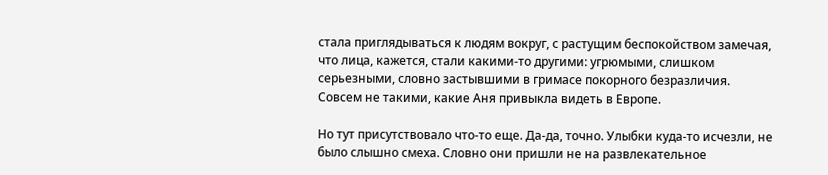стала приглядываться к людям вокруг, с растущим беспокойством замечая, что лица, кажется, стали какими-то другими: угрюмыми, слишком серьезными, словно застывшими в гримасе покорного безразличия. Совсем не такими, какие Аня привыкла видеть в Европе.

Но тут присутствовало что-то еще. Да-да, точно. Улыбки куда-то исчезли, не было слышно смеха. Словно они пришли не на развлекательное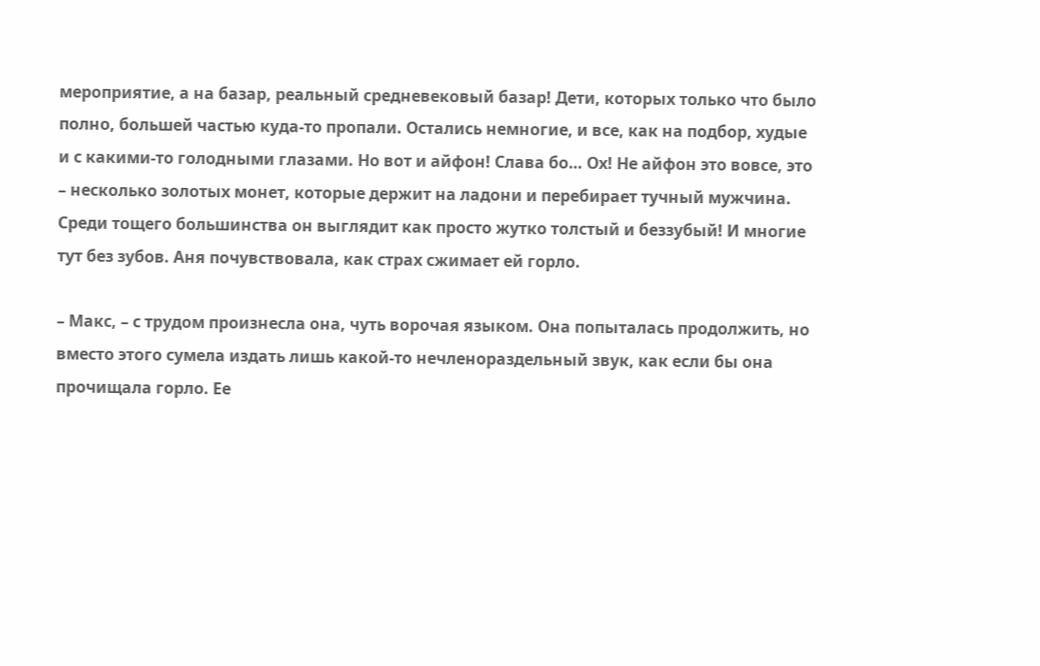мероприятие, а на базар, реальный средневековый базар! Дети, которых только что было полно, большей частью куда-то пропали. Остались немногие, и все, как на подбор, худые и с какими-то голодными глазами. Но вот и айфон! Слава бо… Ох! Не айфон это вовсе, это – несколько золотых монет, которые держит на ладони и перебирает тучный мужчина. Среди тощего большинства он выглядит как просто жутко толстый и беззубый! И многие тут без зубов. Аня почувствовала, как страх сжимает ей горло.

– Макс, – с трудом произнесла она, чуть ворочая языком. Она попыталась продолжить, но вместо этого сумела издать лишь какой-то нечленораздельный звук, как если бы она прочищала горло. Ее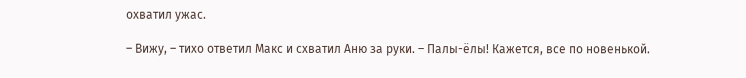охватил ужас.

– Вижу, – тихо ответил Макс и схватил Аню за руки. – Палы-ёлы! Кажется, все по новенькой.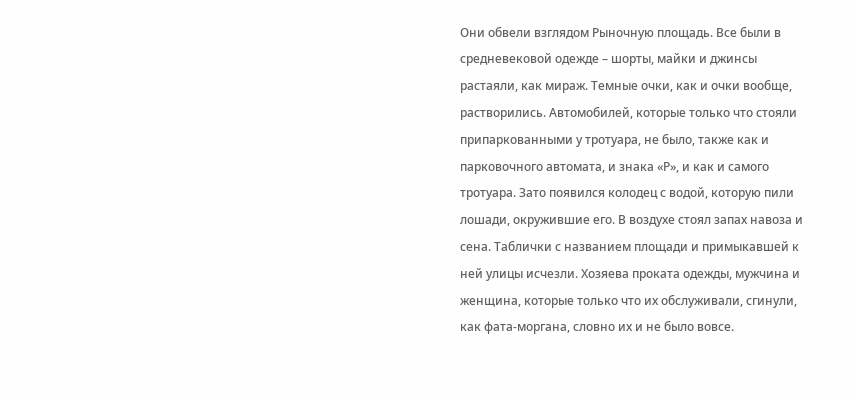Они обвели взглядом Рыночную площадь. Все были в средневековой одежде – шорты, майки и джинсы растаяли, как мираж. Темные очки, как и очки вообще, растворились. Автомобилей, которые только что стояли припаркованными у тротуара, не было, также как и парковочного автомата, и знака «Р», и как и самого тротуара. Зато появился колодец с водой, которую пили лошади, окружившие его. В воздухе стоял запах навоза и сена. Таблички с названием площади и примыкавшей к ней улицы исчезли. Хозяева проката одежды, мужчина и женщина, которые только что их обслуживали, сгинули, как фата-моргана, словно их и не было вовсе.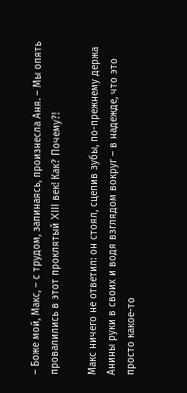– Боже мой, Макс, – с трудом, запинаясь, произнесла Аня. – Мы опять провалились в этот проклятый XIII век! Как? Почему?!

Макс ничего не ответил: он стоял, сцепив зубы, по-прежнему держа Анины руки в своих и водя взглядом вокруг – в надежде, что это просто какое-то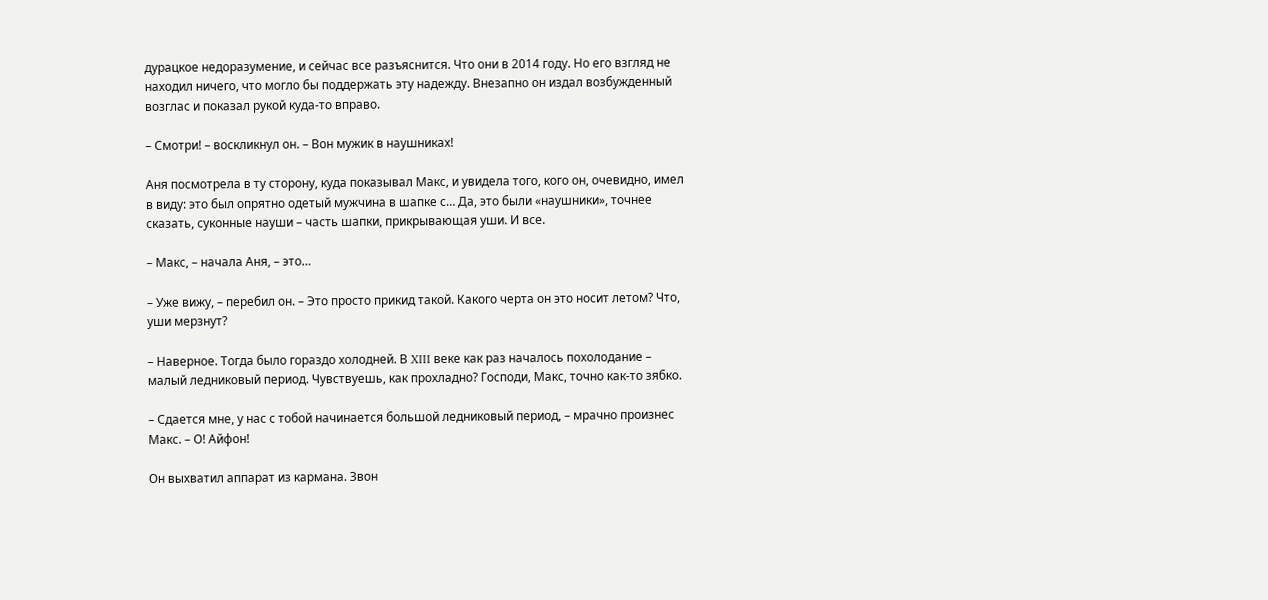дурацкое недоразумение, и сейчас все разъяснится. Что они в 2014 году. Но его взгляд не находил ничего, что могло бы поддержать эту надежду. Внезапно он издал возбужденный возглас и показал рукой куда-то вправо.

– Смотри! – воскликнул он. – Вон мужик в наушниках!

Аня посмотрела в ту сторону, куда показывал Макс, и увидела того, кого он, очевидно, имел в виду: это был опрятно одетый мужчина в шапке с… Да, это были «наушники», точнее сказать, суконные науши – часть шапки, прикрывающая уши. И все.

– Макс, – начала Аня, – это…

– Уже вижу, – перебил он. – Это просто прикид такой. Какого черта он это носит летом? Что, уши мерзнут?

– Наверное. Тогда было гораздо холодней. В XIII веке как раз началось похолодание – малый ледниковый период. Чувствуешь, как прохладно? Господи, Макс, точно как-то зябко.

– Сдается мне, у нас с тобой начинается большой ледниковый период, – мрачно произнес Макс. – О! Айфон!

Он выхватил аппарат из кармана. Звон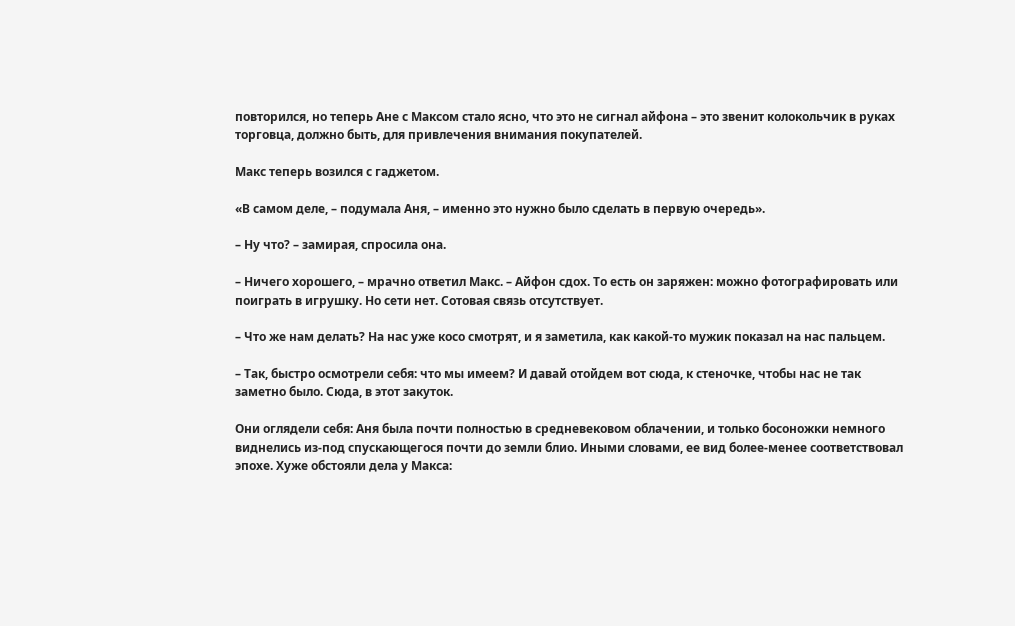повторился, но теперь Ане с Максом стало ясно, что это не сигнал айфона – это звенит колокольчик в руках торговца, должно быть, для привлечения внимания покупателей.

Макс теперь возился с гаджетом.

«В самом деле, – подумала Аня, – именно это нужно было сделать в первую очередь».

– Ну что? – замирая, спросила она.

– Ничего хорошего, – мрачно ответил Макс. – Айфон сдох. То есть он заряжен: можно фотографировать или поиграть в игрушку. Но сети нет. Сотовая связь отсутствует.

– Что же нам делать? На нас уже косо смотрят, и я заметила, как какой-то мужик показал на нас пальцем.

– Так, быстро осмотрели себя: что мы имеем? И давай отойдем вот сюда, к стеночке, чтобы нас не так заметно было. Сюда, в этот закуток.

Они оглядели себя: Аня была почти полностью в средневековом облачении, и только босоножки немного виднелись из-под спускающегося почти до земли блио. Иными словами, ее вид более-менее соответствовал эпохе. Хуже обстояли дела у Макса: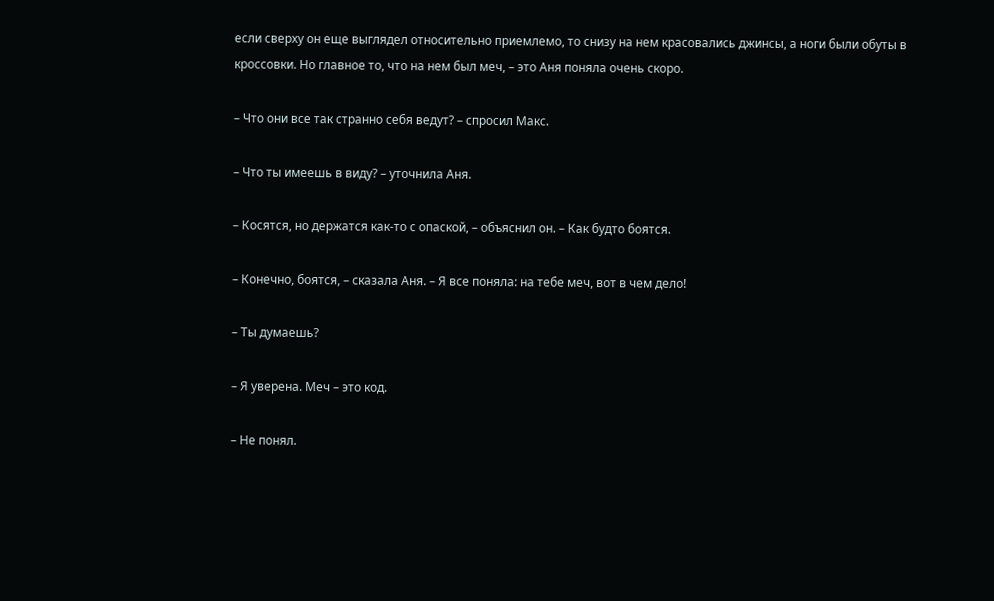если сверху он еще выглядел относительно приемлемо, то снизу на нем красовались джинсы, а ноги были обуты в кроссовки. Но главное то, что на нем был меч, – это Аня поняла очень скоро.

– Что они все так странно себя ведут? – спросил Макс.

– Что ты имеешь в виду? – уточнила Аня.

– Косятся, но держатся как-то с опаской, – объяснил он. – Как будто боятся.

– Конечно, боятся, – сказала Аня. – Я все поняла: на тебе меч, вот в чем дело!

– Ты думаешь?

– Я уверена. Меч – это код.

– Не понял.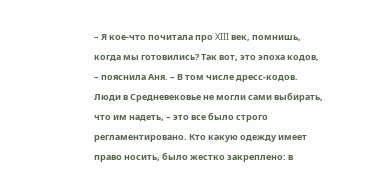– Я кое-что почитала про XIII век, помнишь, когда мы готовились? Так вот, это эпоха кодов, – пояснила Аня. – В том числе дресс-кодов. Люди в Средневековье не могли сами выбирать, что им надеть, – это все было строго регламентировано. Кто какую одежду имеет право носить, было жестко закреплено: в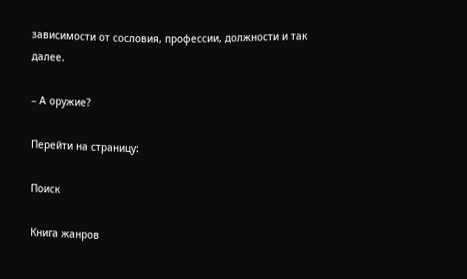зависимости от сословия, профессии, должности и так далее.

– А оружие?

Перейти на страницу:

Поиск

Книга жанров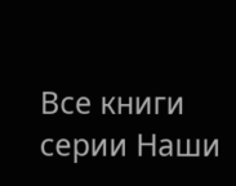Все книги серии Наши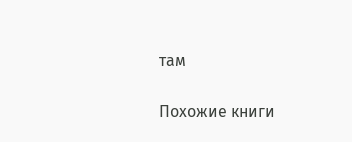там

Похожие книги